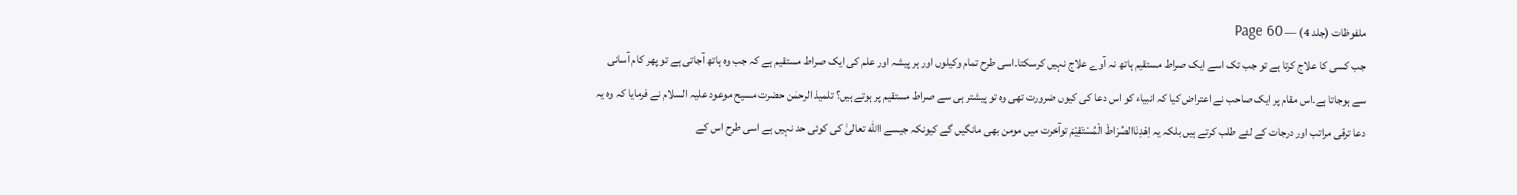ملفوظات (جلد 4) — Page 60
جب کسی کا علاج کرتا ہے تو جب تک اسے ایک صراط مستقیم ہاتھ نہ آوے علاج نہیں کرسکتا۔اسی طرح تمام وکیلوں اور ہر پیشہ اور علم کی ایک صراط مستقیم ہے کہ جب وہ ہاتھ آجاتی ہے تو پھر کام آسانی سے ہوجاتا ہے۔اس مقام پر ایک صاحب نے اعتراض کیا کہ انبیاء کو اس دعا کی کیوں ضرورت تھی وہ تو پیشتر ہی سے صراط مستقیم پر ہوتے ہیں؟ تلمیذ الرحمٰن حضرت مسیح موعود علیہ السلام نے فرمایا کہ وہ یہ دعا ترقی مراتب اور درجات کے لئے طلب کرتے ہیں بلکہ یہ اِهْدِنَاالصِّرَاطَ الْمُسْتَقِيْمَ توآخرت میں مومن بھی مانگیں گے کیونکہ جیسے االله تعالیٰ کی کوئی حد نہیں ہے اسی طرح اس کے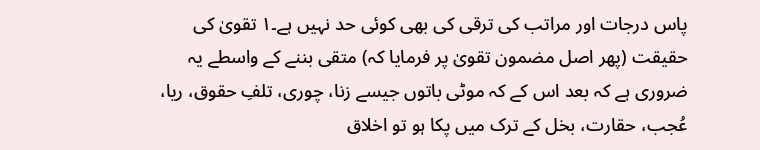پاس درجات اور مراتب کی ترقی کی بھی کوئی حد نہیں ہے۔۱ تقویٰ کی حقیقت (پھر اصل مضمون تقویٰ پر فرمایا کہ) متقی بننے کے واسطے یہ ضروری ہے کہ بعد اس کے کہ موٹی باتوں جیسے زنا، چوری، تلفِ حقوق، ریا، عُجب، حقارت، بخل کے ترک میں پکا ہو تو اخلاق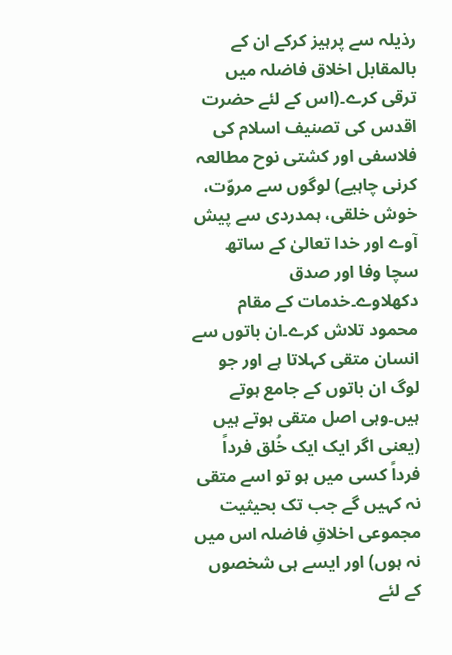رذیلہ سے پرہیز کرکے ان کے بالمقابل اخلاق فاضلہ میں ترقی کرے۔(اس کے لئے حضرت اقدس کی تصنیف اسلام کی فلاسفی اور کشتی نوح مطالعہ کرنی چاہیے) لوگوں سے مروّت، خوش خلقی، ہمدردی سے پیش آوے اور خدا تعالیٰ کے ساتھ سچا وفا اور صدق دکھلاوے۔خدمات کے مقام محمود تلاش کرے۔ان باتوں سے انسان متقی کہلاتا ہے اور جو لوگ ان باتوں کے جامع ہوتے ہیں۔وہی اصل متقی ہوتے ہیں (یعنی اگر ایک ایک خُلق فرداً فرداً کسی میں ہو تو اسے متقی نہ کہیں گے جب تک بحیثیت مجموعی اخلاقِ فاضلہ اس میں نہ ہوں) اور ایسے ہی شخصوں کے لئے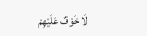لَا خَوْفٌ عَلَيْهِمْ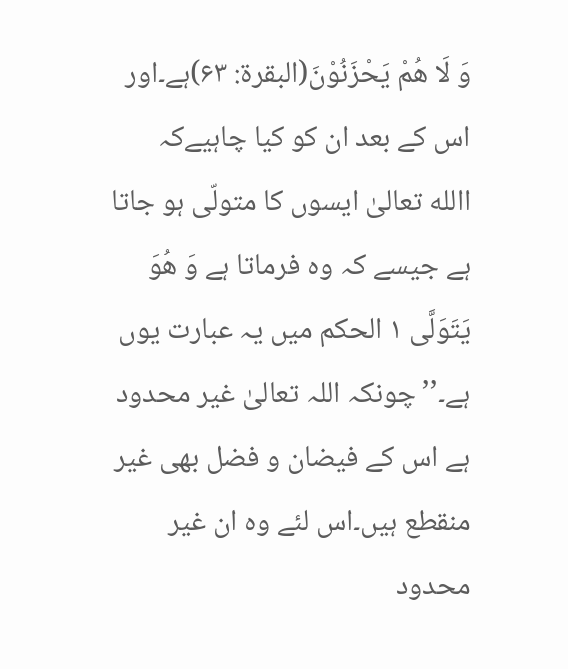وَ لَا هُمْ يَحْزَنُوْنَ(البقرۃ: ۶۳)ہے۔اور اس کے بعد ان کو کیا چاہیےکہ االله تعالیٰ ایسوں کا متولّی ہو جاتا ہے جیسے کہ وہ فرماتا ہے وَ هُوَ يَتَوَلَّى ۱ الحکم میں یہ عبارت یوں ہے۔’’چونکہ اللہ تعالیٰ غیر محدود ہے اس کے فیضان و فضل بھی غیر منقطع ہیں۔اس لئے وہ ان غیر محدود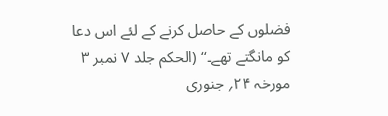فضلوں کے حاصل کرنے کے لئے اس دعا کو مانگتے تھے۔‘‘ (الحکم جلد ۷ نمبر ۳ مورخہ ۲۴؍ جنوری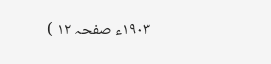۱۹۰۳ء صفحہ ۱۲ )